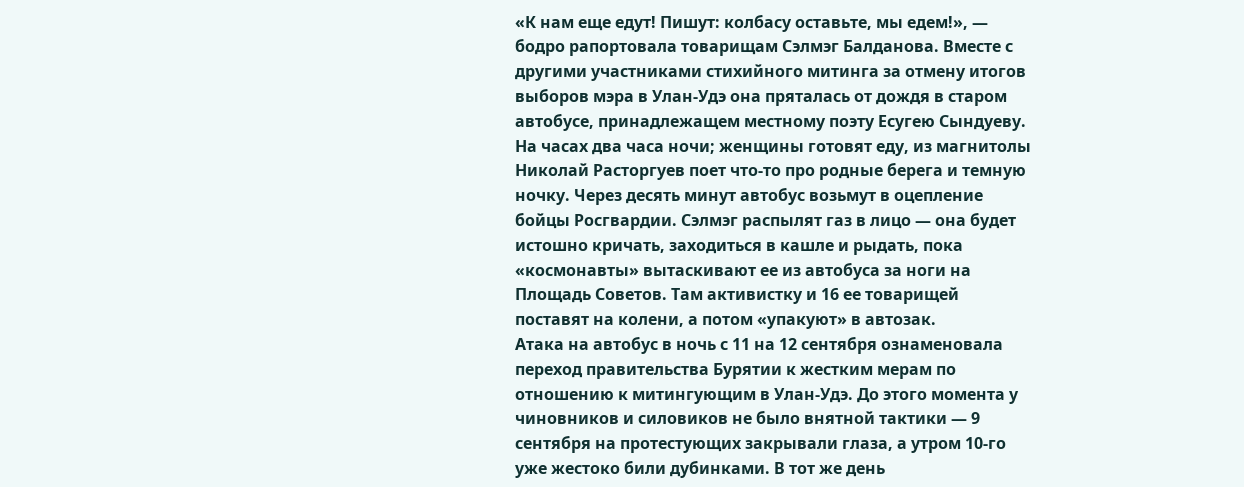«К нам еще едут! Пишут: колбасу оставьте, мы едем!», — бодро рапортовала товарищам Сэлмэг Балданова. Вместе с другими участниками стихийного митинга за отмену итогов выборов мэра в Улан-Удэ она пряталась от дождя в старом автобусе, принадлежащем местному поэту Есугею Сындуеву. На часах два часа ночи; женщины готовят еду, из магнитолы Николай Расторгуев поет что-то про родные берега и темную ночку. Через десять минут автобус возьмут в оцепление бойцы Росгвардии. Сэлмэг распылят газ в лицо — она будет истошно кричать, заходиться в кашле и рыдать, пока «космонавты» вытаскивают ее из автобуса за ноги на Площадь Советов. Там активистку и 16 ее товарищей поставят на колени, а потом «упакуют» в автозак.
Атака на автобус в ночь с 11 на 12 сентября ознаменовала переход правительства Бурятии к жестким мерам по отношению к митингующим в Улан-Удэ. До этого момента у чиновников и силовиков не было внятной тактики — 9 сентября на протестующих закрывали глаза, а утром 10-го уже жестоко били дубинками. В тот же день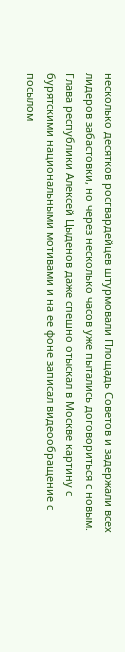несколько десятков росгвардейцев штурмовали Площадь Советов и задержали всех лидеров забастовки, но через несколько часов уже пытались договориться с новым. Глава республики Алексей Цыденов даже спешно отыскал в Москве картину с бурятскими национальными мотивами и на ее фоне записал видеообращение с посылом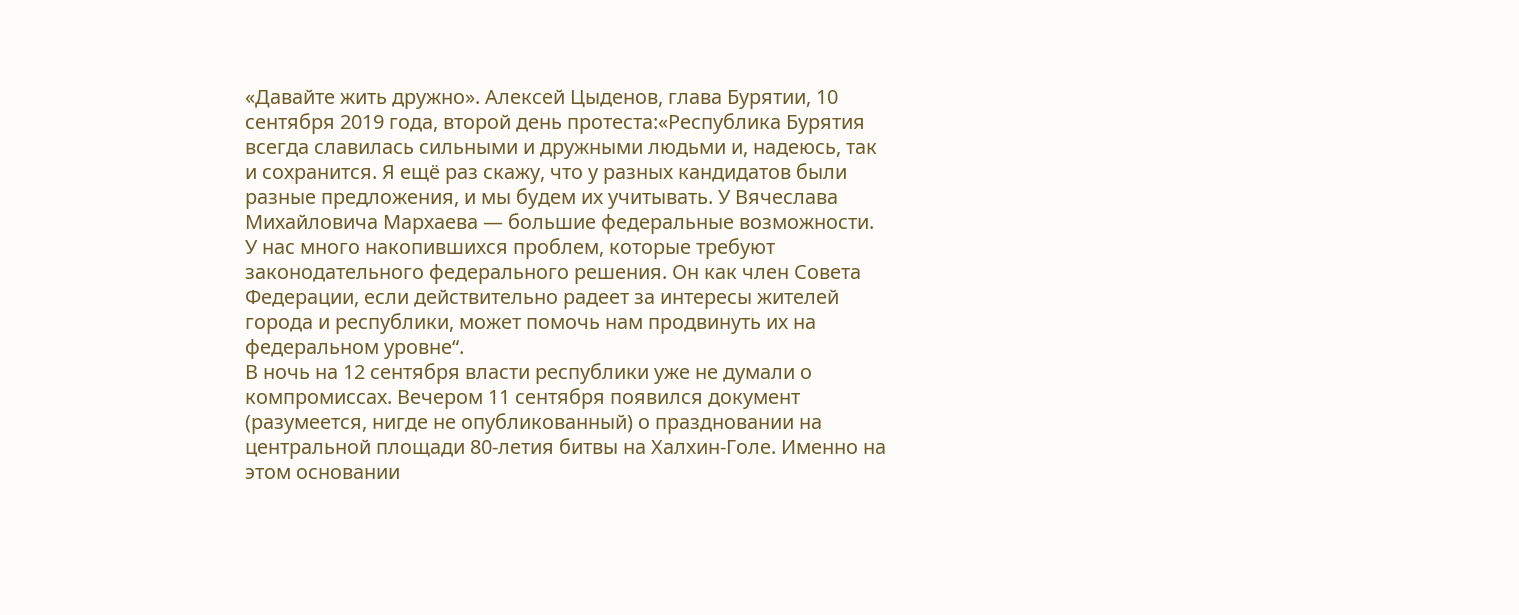«Давайте жить дружно». Алексей Цыденов, глава Бурятии, 10 сентября 2019 года, второй день протеста:«Республика Бурятия всегда славилась сильными и дружными людьми и, надеюсь, так и сохранится. Я ещё раз скажу, что у разных кандидатов были разные предложения, и мы будем их учитывать. У Вячеслава Михайловича Мархаева — большие федеральные возможности. У нас много накопившихся проблем, которые требуют законодательного федерального решения. Он как член Совета Федерации, если действительно радеет за интересы жителей города и республики, может помочь нам продвинуть их на федеральном уровне“.
В ночь на 12 сентября власти республики уже не думали о компромиссах. Вечером 11 сентября появился документ (разумеется, нигде не опубликованный) о праздновании на центральной площади 80-летия битвы на Халхин-Голе. Именно на этом основании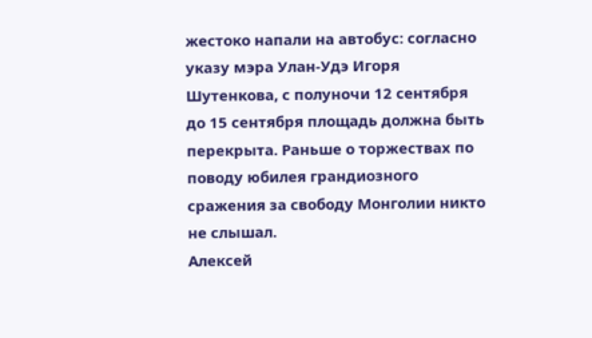жестоко напали на автобус: согласно указу мэра Улан-Удэ Игоря Шутенкова, с полуночи 12 сентября до 15 сентября площадь должна быть перекрыта. Раньше о торжествах по поводу юбилея грандиозного сражения за свободу Монголии никто не слышал.
Алексей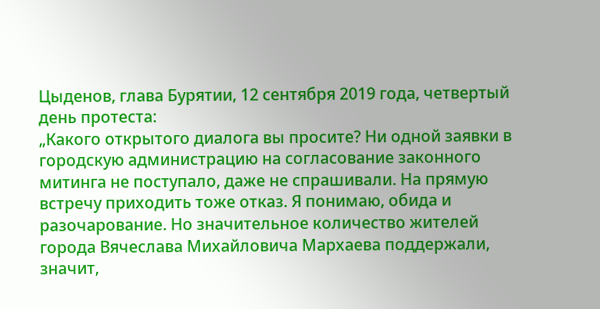Цыденов, глава Бурятии, 12 сентября 2019 года, четвертый день протеста:
„Какого открытого диалога вы просите? Ни одной заявки в городскую администрацию на согласование законного митинга не поступало, даже не спрашивали. На прямую встречу приходить тоже отказ. Я понимаю, обида и разочарование. Но значительное количество жителей города Вячеслава Михайловича Мархаева поддержали, значит,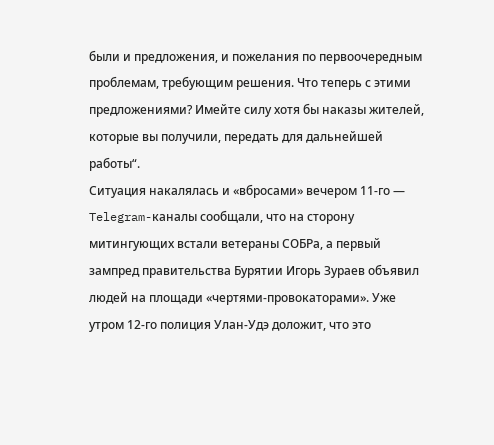были и предложения, и пожелания по первоочередным проблемам, требующим решения. Что теперь с этими предложениями? Имейте силу хотя бы наказы жителей, которые вы получили, передать для дальнейшей работы“.
Ситуация накалялась и «вбросами» вечером 11-го — Telegram-каналы сообщали, что на сторону митингующих встали ветераны СОБРа, а первый зампред правительства Бурятии Игорь Зураев объявил людей на площади «чертями-провокаторами». Уже утром 12-го полиция Улан-Удэ доложит, что это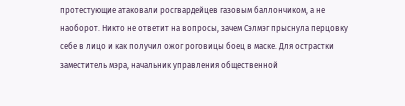протестующие атаковали росгвардейцев газовым баллончиком, а не наоборот. Никто не ответит на вопросы, зачем Сэлмэг прыснула перцовку себе в лицо и как получил ожог роговицы боец в маске. Для острастки заместитель мэра, начальник управления общественной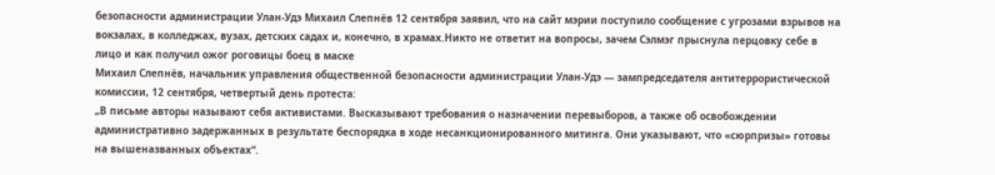безопасности администрации Улан-Удэ Михаил Слепнёв 12 сентября заявил, что на сайт мэрии поступило сообщение с угрозами взрывов на вокзалах, в колледжах, вузах, детских садах и, конечно, в храмах.Никто не ответит на вопросы, зачем Сэлмэг прыснула перцовку себе в лицо и как получил ожог роговицы боец в маске
Михаил Слепнёв, начальник управления общественной безопасности администрации Улан-Удэ — зампредседателя антитеррористической комиссии, 12 сентября, четвертый день протеста:
„В письме авторы называют себя активистами. Высказывают требования о назначении перевыборов, а также об освобождении административно задержанных в результате беспорядка в ходе несанкционированного митинга. Они указывают, что «сюрпризы» готовы на вышеназванных объектах“.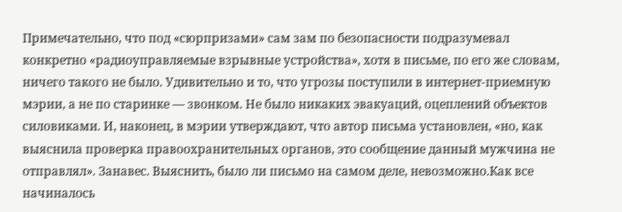Примечательно, что под «сюрпризами» сам зам по безопасности подразумевал конкретно «радиоуправляемые взрывные устройства», хотя в письме, по его же словам, ничего такого не было. Удивительно и то, что угрозы поступили в интернет-приемную мэрии, а не по старинке — звонком. Не было никаких эвакуаций, оцеплений объектов силовиками. И, наконец, в мэрии утверждают, что автор письма установлен, «но, как выяснила проверка правоохранительных органов, это сообщение данный мужчина не отправлял». Занавес. Выяснить, было ли письмо на самом деле, невозможно.Как все начиналось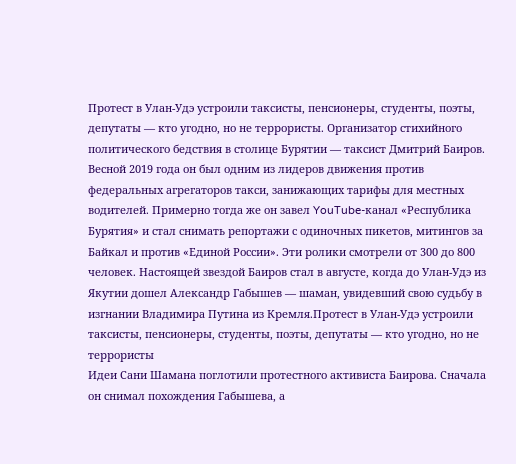Протест в Улан-Удэ устроили таксисты, пенсионеры, студенты, поэты, депутаты — кто угодно, но не террористы. Организатор стихийного политического бедствия в столице Бурятии — таксист Дмитрий Баиров. Весной 2019 года он был одним из лидеров движения против федеральных агрегаторов такси, занижающих тарифы для местных водителей. Примерно тогда же он завел YouTube-канал «Республика Бурятия» и стал снимать репортажи с одиночных пикетов, митингов за Байкал и против «Единой России». Эти ролики смотрели от 300 до 800 человек. Настоящей звездой Баиров стал в августе, когда до Улан-Удэ из Якутии дошел Александр Габышев — шаман, увидевший свою судьбу в изгнании Владимира Путина из Кремля.Протест в Улан-Удэ устроили таксисты, пенсионеры, студенты, поэты, депутаты — кто угодно, но не террористы
Идеи Сани Шамана поглотили протестного активиста Баирова. Сначала он снимал похождения Габышева, а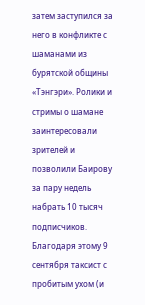затем заступился за него в конфликте с шаманами из бурятской общины «Тэнгэри». Ролики и стримы о шамане заинтересовали зрителей и позволили Баирову за пару недель набрать 10 тысяч подписчиков. Благодаря этому 9 сентября таксист с пробитым ухом (и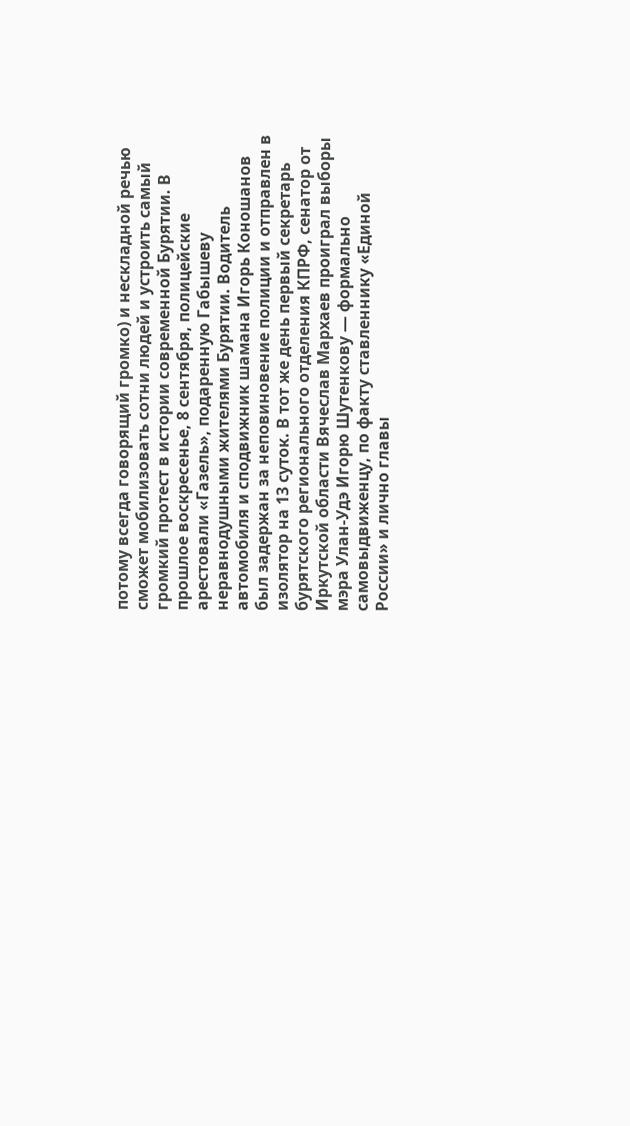потому всегда говорящий громко) и нескладной речью сможет мобилизовать сотни людей и устроить самый громкий протест в истории современной Бурятии. В прошлое воскресенье, 8 сентября, полицейские арестовали «Газель», подаренную Габышеву неравнодушными жителями Бурятии. Водитель автомобиля и сподвижник шамана Игорь Коношанов был задержан за неповиновение полиции и отправлен в изолятор на 13 суток. В тот же день первый секретарь бурятского регионального отделения КПРФ, сенатор от Иркутской области Вячеслав Мархаев проиграл выборы мэра Улан-Удэ Игорю Шутенкову — формально самовыдвиженцу, по факту ставленнику «Единой России» и лично главы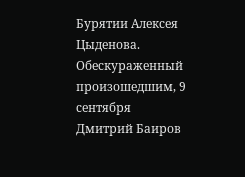Бурятии Алексея Цыденова. Обескураженный произошедшим, 9 сентября Дмитрий Баиров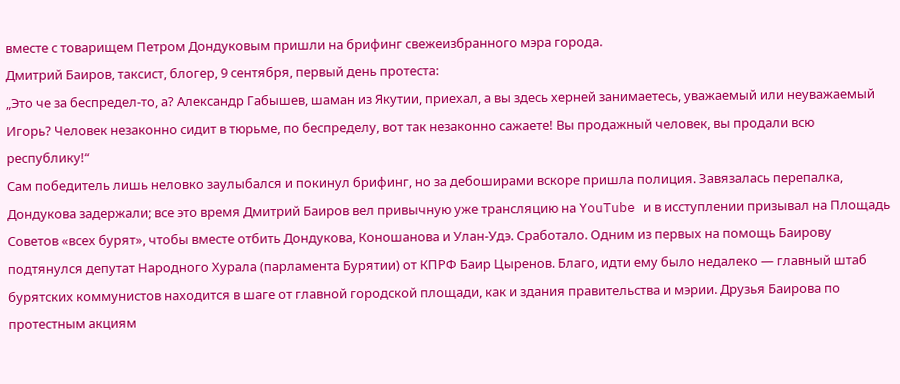вместе с товарищем Петром Дондуковым пришли на брифинг свежеизбранного мэра города.
Дмитрий Баиров, таксист, блогер, 9 сентября, первый день протеста:
„Это че за беспредел-то, а? Александр Габышев, шаман из Якутии, приехал, а вы здесь херней занимаетесь, уважаемый или неуважаемый Игорь? Человек незаконно сидит в тюрьме, по беспределу, вот так незаконно сажаете! Вы продажный человек, вы продали всю республику!“
Сам победитель лишь неловко заулыбался и покинул брифинг, но за дебоширами вскоре пришла полиция. Завязалась перепалка, Дондукова задержали; все это время Дмитрий Баиров вел привычную уже трансляцию на YouTube и в исступлении призывал на Площадь Советов «всех бурят», чтобы вместе отбить Дондукова, Коношанова и Улан-Удэ. Сработало. Одним из первых на помощь Баирову подтянулся депутат Народного Хурала (парламента Бурятии) от КПРФ Баир Цыренов. Благо, идти ему было недалеко — главный штаб бурятских коммунистов находится в шаге от главной городской площади, как и здания правительства и мэрии. Друзья Баирова по протестным акциям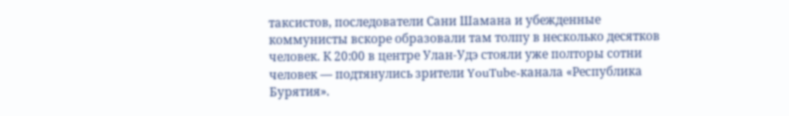таксистов, последователи Сани Шамана и убежденные коммунисты вскоре образовали там толпу в несколько десятков человек. К 20:00 в центре Улан-Удэ стояли уже полторы сотни человек — подтянулись зрители YouTube-канала «Республика Бурятия».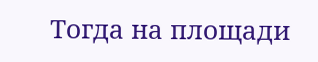Тогда на площади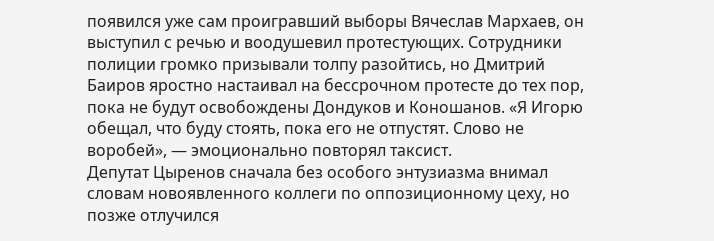появился уже сам проигравший выборы Вячеслав Мархаев, он выступил с речью и воодушевил протестующих. Сотрудники полиции громко призывали толпу разойтись, но Дмитрий Баиров яростно настаивал на бессрочном протесте до тех пор, пока не будут освобождены Дондуков и Коношанов. «Я Игорю обещал, что буду стоять, пока его не отпустят. Слово не воробей», — эмоционально повторял таксист.
Депутат Цыренов сначала без особого энтузиазма внимал словам новоявленного коллеги по оппозиционному цеху, но позже отлучился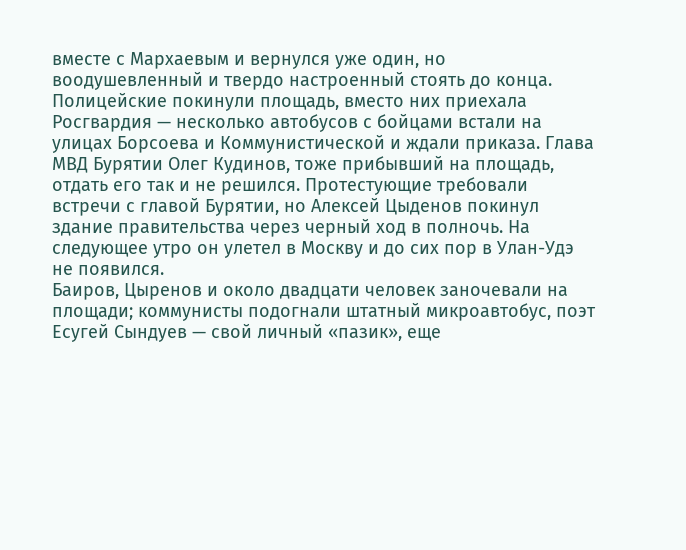вместе с Мархаевым и вернулся уже один, но воодушевленный и твердо настроенный стоять до конца. Полицейские покинули площадь, вместо них приехала Росгвардия — несколько автобусов с бойцами встали на улицах Борсоева и Коммунистической и ждали приказа. Глава МВД Бурятии Олег Кудинов, тоже прибывший на площадь, отдать его так и не решился. Протестующие требовали встречи с главой Бурятии, но Алексей Цыденов покинул здание правительства через черный ход в полночь. На следующее утро он улетел в Москву и до сих пор в Улан-Удэ не появился.
Баиров, Цыренов и около двадцати человек заночевали на площади; коммунисты подогнали штатный микроавтобус, поэт Есугей Сындуев — свой личный «пазик», еще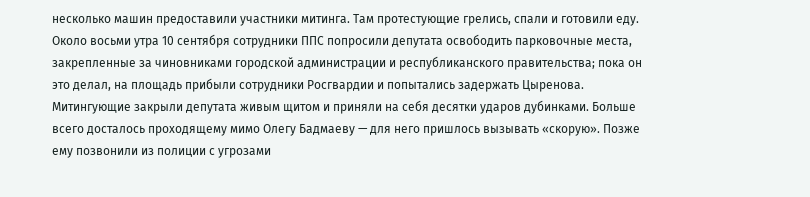несколько машин предоставили участники митинга. Там протестующие грелись, спали и готовили еду. Около восьми утра 10 сентября сотрудники ППС попросили депутата освободить парковочные места, закрепленные за чиновниками городской администрации и республиканского правительства; пока он это делал, на площадь прибыли сотрудники Росгвардии и попытались задержать Цыренова. Митингующие закрыли депутата живым щитом и приняли на себя десятки ударов дубинками. Больше всего досталось проходящему мимо Олегу Бадмаеву — для него пришлось вызывать «скорую». Позже ему позвонили из полиции с угрозами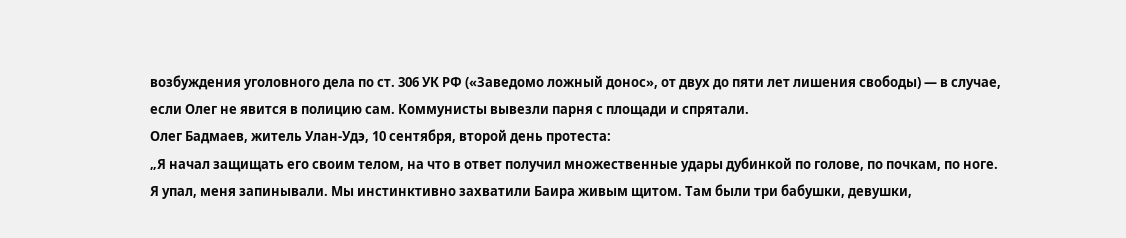возбуждения уголовного дела по ст. 306 УК РФ («Заведомо ложный донос», от двух до пяти лет лишения свободы) — в случае, если Олег не явится в полицию сам. Коммунисты вывезли парня с площади и спрятали.
Олег Бадмаев, житель Улан-Удэ, 10 сентября, второй день протеста:
„Я начал защищать его своим телом, на что в ответ получил множественные удары дубинкой по голове, по почкам, по ноге. Я упал, меня запинывали. Мы инстинктивно захватили Баира живым щитом. Там были три бабушки, девушки,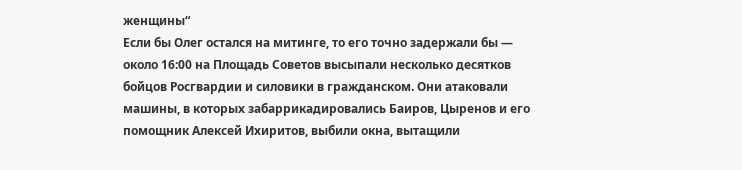женщины“
Если бы Олег остался на митинге, то его точно задержали бы — около 16:00 на Площадь Советов высыпали несколько десятков бойцов Росгвардии и силовики в гражданском. Они атаковали машины, в которых забаррикадировались Баиров, Цыренов и его помощник Алексей Ихиритов, выбили окна, вытащили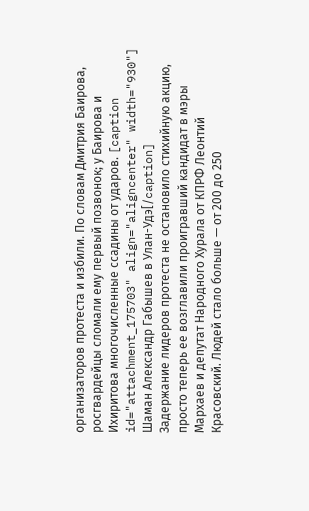организаторов протеста и избили. По словам Дмитрия Баирова, росгвардейцы сломали ему первый позвонок; у Баирова и Ихиритова многочисленные ссадины от ударов. [caption id="attachment_175703" align="aligncenter" width="930"]
Шаман Александр Габышев в Улан-Удэ[/caption]
Задержание лидеров протеста не остановило стихийную акцию, просто теперь ее возглавили проигравший кандидат в мэры Мархаев и депутат Народного Хурала от КПРФ Леонтий Красовский. Людей стало больше — от 200 до 250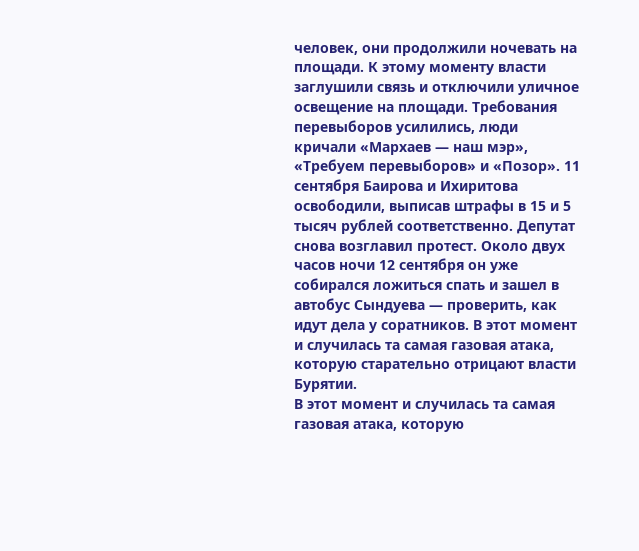человек, они продолжили ночевать на площади. К этому моменту власти заглушили связь и отключили уличное освещение на площади. Требования перевыборов усилились, люди кричали «Мархаев — наш мэр», «Требуем перевыборов» и «Позор». 11 сентября Баирова и Ихиритова освободили, выписав штрафы в 15 и 5 тысяч рублей соответственно. Депутат снова возглавил протест. Около двух часов ночи 12 сентября он уже собирался ложиться спать и зашел в автобус Сындуева — проверить, как идут дела у соратников. В этот момент и случилась та самая газовая атака, которую старательно отрицают власти Бурятии.
В этот момент и случилась та самая газовая атака, которую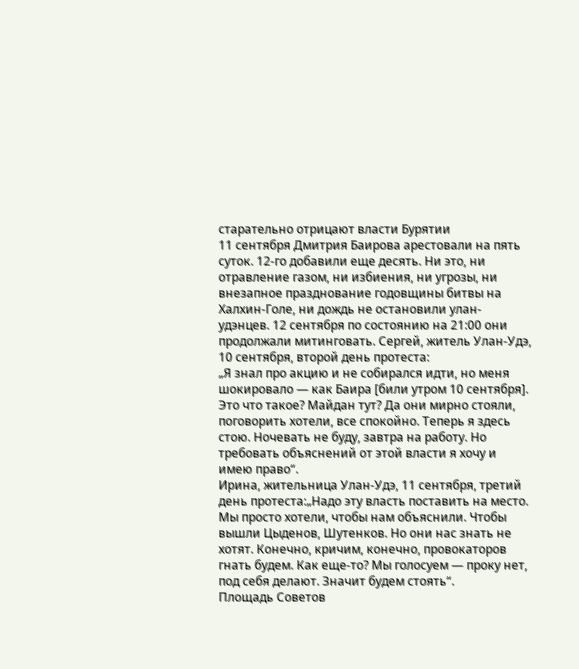старательно отрицают власти Бурятии
11 сентября Дмитрия Баирова арестовали на пять суток. 12-го добавили еще десять. Ни это, ни отравление газом, ни избиения, ни угрозы, ни внезапное празднование годовщины битвы на Халхин-Голе, ни дождь не остановили улан-удэнцев. 12 сентября по состоянию на 21:00 они продолжали митинговать. Сергей, житель Улан-Удэ, 10 сентября, второй день протеста:
„Я знал про акцию и не собирался идти, но меня шокировало — как Баира [били утром 10 сентября]. Это что такое? Майдан тут? Да они мирно стояли, поговорить хотели, все спокойно. Теперь я здесь стою. Ночевать не буду, завтра на работу. Но требовать объяснений от этой власти я хочу и имею право“.
Ирина, жительница Улан-Удэ, 11 сентября, третий день протеста:„Надо эту власть поставить на место. Мы просто хотели, чтобы нам объяснили. Чтобы вышли Цыденов, Шутенков. Но они нас знать не хотят. Конечно, кричим, конечно, провокаторов гнать будем. Как еще-то? Мы голосуем — проку нет, под себя делают. Значит будем стоять“.
Площадь Советов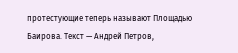протестующие теперь называют Площадью Баирова. Текст — Андрей Петров,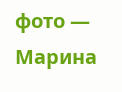фото — Марина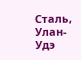Сталь, Улан-Удэ